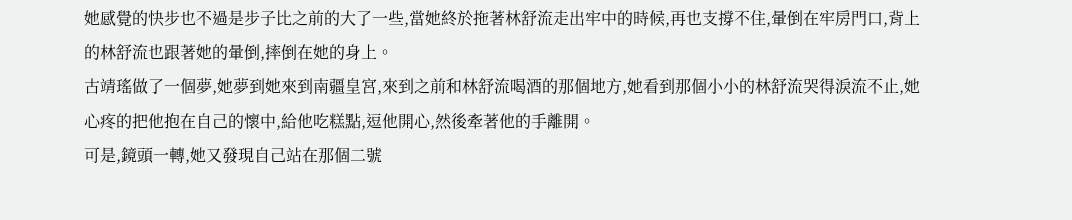她感覺的快步也不過是步子比之前的大了一些,當她終於拖著林舒流走出牢中的時候,再也支撐不住,暈倒在牢房門口,背上的林舒流也跟著她的暈倒,摔倒在她的身上。
古靖瑤做了一個夢,她夢到她來到南疆皇宮,來到之前和林舒流喝酒的那個地方,她看到那個小小的林舒流哭得淚流不止,她心疼的把他抱在自己的懷中,給他吃糕點,逗他開心,然後牽著他的手離開。
可是,鏡頭一轉,她又發現自己站在那個二號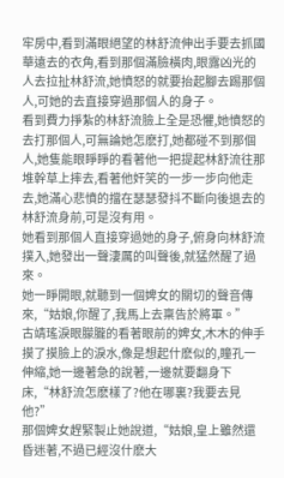牢房中,看到滿眼絕望的林舒流伸出手要去抓國華遠去的衣角,看到那個滿臉橫肉,眼露凶光的人去拉扯林舒流,她憤怒的就要抬起腳去踢那個人,可她的去直接穿過那個人的身子。
看到費力掙紮的林舒流臉上全是恐懼,她憤怒的去打那個人,可無論她怎麽打,她都碰不到那個人,她隻能眼睜睜的看著他一把提起林舒流往那堆幹草上摔去,看著他奸笑的一步一步向他走去,她滿心悲憤的擋在瑟瑟發抖不斷向後退去的林舒流身前,可是沒有用。
她看到那個人直接穿過她的身子,俯身向林舒流撲入,她發出一聲淒厲的叫聲後,就猛然醒了過來。
她一睜開眼,就聽到一個婢女的關切的聲音傳來,“姑娘,你醒了,我馬上去稟告於將軍。”
古靖瑤淚眼朦朧的看著眼前的婢女,木木的伸手摸了摸臉上的淚水,像是想起什麽似的,瞳孔一伸縮,她一邊著急的說著,一邊就要翻身下床,“林舒流怎麽樣了?他在哪裏?我要去見他?”
那個婢女趕緊製止她說道,“姑娘,皇上雖然還昏迷著,不過已經沒什麽大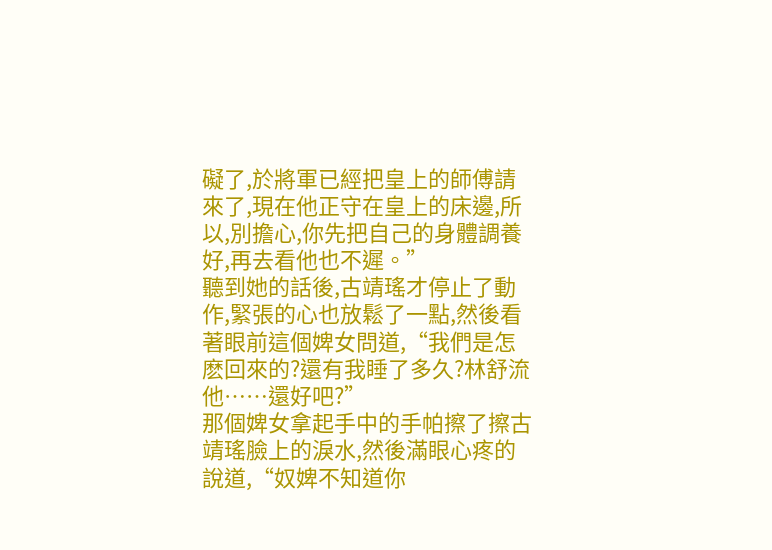礙了,於將軍已經把皇上的師傅請來了,現在他正守在皇上的床邊,所以,別擔心,你先把自己的身體調養好,再去看他也不遲。”
聽到她的話後,古靖瑤才停止了動作,緊張的心也放鬆了一點,然後看著眼前這個婢女問道,“我們是怎麽回來的?還有我睡了多久?林舒流他……還好吧?”
那個婢女拿起手中的手帕擦了擦古靖瑤臉上的淚水,然後滿眼心疼的說道,“奴婢不知道你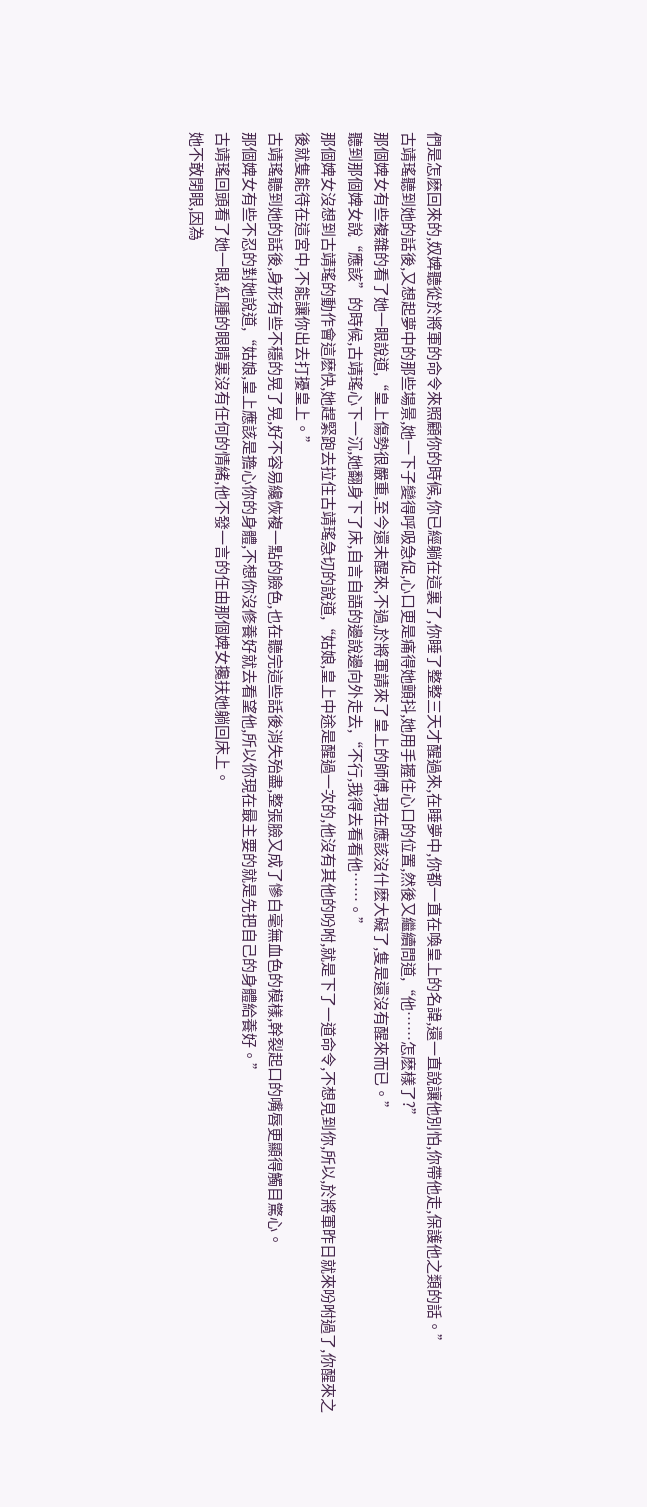們是怎麽回來的,奴婢聽從於將軍的命令來照顧你的時候,你已經躺在這裏了,你睡了整整三天才醒過來,在睡夢中,你都一直在喚皇上的名諱,還一直說讓他別怕,你帶他走,保護他之類的話。”
古靖瑤聽到她的話後,又想起夢中的那些場景,她一下子變得呼吸急促,心口更是痛得她顫抖,她用手握住心口的位置,然後又繼續問道,“他……怎麽樣了?”
那個婢女有些複雜的看了她一眼說道,“皇上傷勢很嚴重,至今還未醒來,不過,於將軍請來了皇上的師傅,現在應該沒什麽大礙了,隻是還沒有醒來而已。”
聽到那個婢女說“應該”的時候,古靖瑤心下一沉,她翻身下了床,自言自語的邊說邊向外走去,“不行,我得去看看他……。”
那個婢女沒想到古靖瑤的動作會這麽快,她趕緊跑去拉住古靖瑤急切的說道,“姑娘,皇上中途是醒過一次的,他沒有其他的吩咐,就是下了一道命令,不想見到你,所以,於將軍昨日就來吩咐過了,你醒來之後就隻能待在這宮中,不能讓你出去打擾皇上。”
古靖瑤聽到她的話後,身形有些不穩的晃了晃,好不容易纔恢複一點的臉色,也在聽完這些話後消失殆盡,整張臉又成了慘白毫無血色的模樣,幹裂起口的嘴唇更顯得觸目驚心。
那個婢女有些不忍的對她說道,“姑娘,皇上應該是擔心你的身體,不想你沒修養好就去看望他,所以你現在最主要的就是先把自己的身體給養好。”
古靖瑤回頭看了她一眼,紅腫的眼睛裏沒有任何的情緒,他不發一言的任由那個婢女攙扶她躺回床上。
她不敢閉眼,因為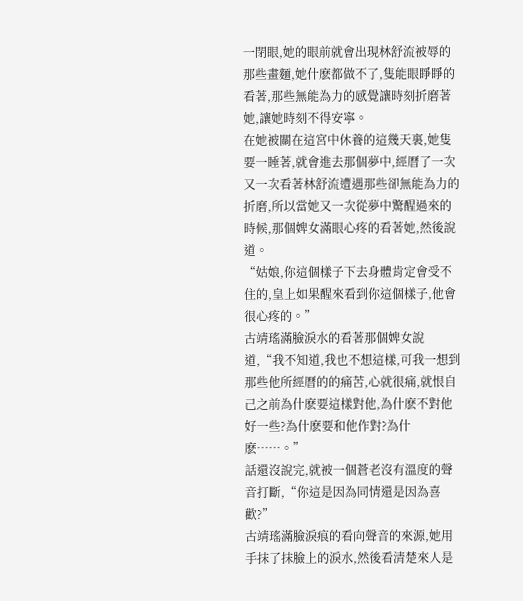一閉眼,她的眼前就會出現林舒流被辱的那些畫麵,她什麽都做不了,隻能眼睜睜的看著,那些無能為力的感覺讓時刻折磨著她,讓她時刻不得安寧。
在她被關在這宮中休養的這幾天裏,她隻要一睡著,就會進去那個夢中,經曆了一次又一次看著林舒流遭遇那些卻無能為力的折磨,所以當她又一次從夢中驚醒過來的時候,那個婢女滿眼心疼的看著她,然後說道。
“姑娘,你這個樣子下去身體肯定會受不住的,皇上如果醒來看到你這個樣子,他會很心疼的。”
古靖瑤滿臉淚水的看著那個婢女說道,“我不知道,我也不想這樣,可我一想到那些他所經曆的的痛苦,心就很痛,就恨自己之前為什麽要這樣對他,為什麽不對他好一些?為什麽要和他作對?為什麽……。”
話還沒說完,就被一個蒼老沒有溫度的聲音打斷,“你這是因為同情還是因為喜歡?”
古靖瑤滿臉淚痕的看向聲音的來源,她用手抹了抹臉上的淚水,然後看清楚來人是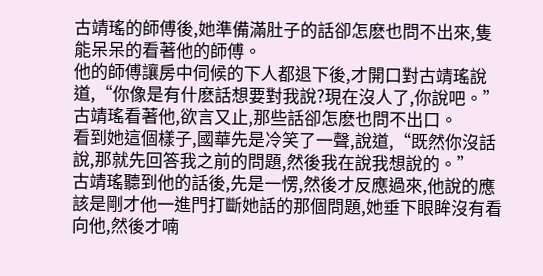古靖瑤的師傅後,她準備滿肚子的話卻怎麽也問不出來,隻能呆呆的看著他的師傅。
他的師傅讓房中伺候的下人都退下後,才開口對古靖瑤說道,“你像是有什麽話想要對我說?現在沒人了,你說吧。”
古靖瑤看著他,欲言又止,那些話卻怎麽也問不出口。
看到她這個樣子,國華先是冷笑了一聲,說道,“既然你沒話說,那就先回答我之前的問題,然後我在說我想說的。”
古靖瑤聽到他的話後,先是一愣,然後才反應過來,他說的應該是剛才他一進門打斷她話的那個問題,她垂下眼眸沒有看向他,然後才喃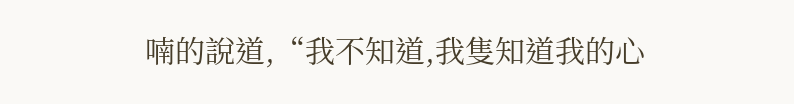喃的說道,“我不知道,我隻知道我的心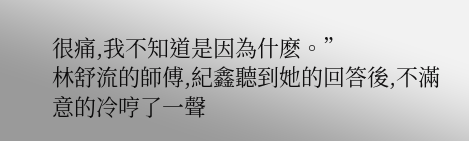很痛,我不知道是因為什麽。”
林舒流的師傅,紀鑫聽到她的回答後,不滿意的冷哼了一聲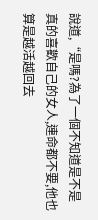說道,“是嗎?為了一個不知道是不是真的喜歡自己的女人,連命都不要,他也算是越活越回去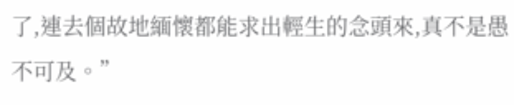了,連去個故地緬懷都能求出輕生的念頭來,真不是愚不可及。”